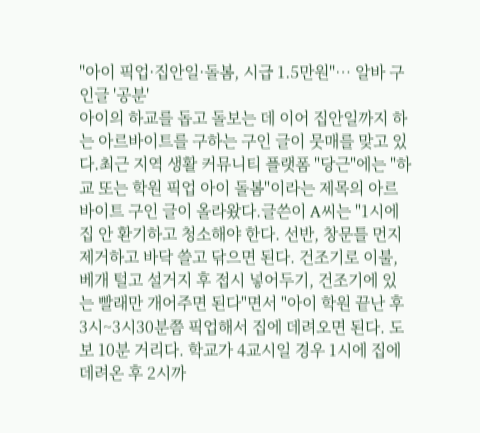"아이 픽업·집안일·돌봄, 시급 1.5만원"… 알바 구인글 '공분'
아이의 하교를 돕고 돌보는 데 이어 집안일까지 하는 아르바이트를 구하는 구인 글이 뭇매를 맞고 있다.최근 지역 생활 커뮤니티 플랫폼 "당근"에는 "하교 또는 학원 픽업 아이 돌봄"이라는 제목의 아르바이트 구인 글이 올라왔다.글쓴이 A씨는 "1시에 집 안 환기하고 청소해야 한다. 선반, 창문틀 먼지 제거하고 바닥 쓸고 닦으면 된다. 건조기로 이불, 베개 털고 설거지 후 접시 넣어두기, 건조기에 있는 빨래만 개어주면 된다"면서 "아이 학원 끝난 후 3시~3시30분쯤 픽업해서 집에 데려오면 된다. 도보 10분 거리다. 학교가 4교시일 경우 1시에 집에 데려온 후 2시까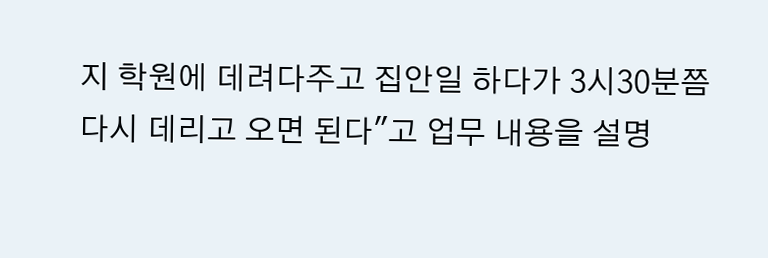지 학원에 데려다주고 집안일 하다가 3시30분쯤 다시 데리고 오면 된다"고 업무 내용을 설명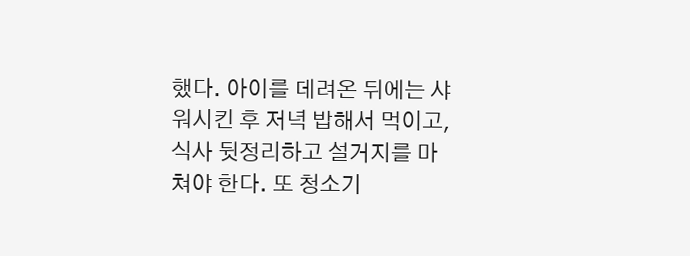했다. 아이를 데려온 뒤에는 샤워시킨 후 저녁 밥해서 먹이고, 식사 뒷정리하고 설거지를 마쳐야 한다. 또 청소기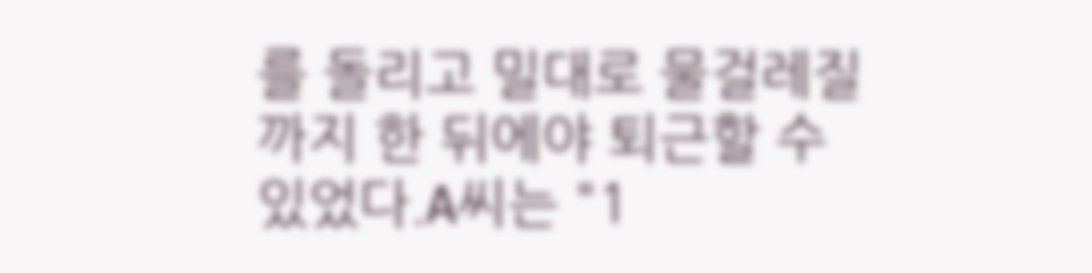를 돌리고 밀대로 물걸레질까지 한 뒤에야 퇴근할 수 있었다.A씨는 "1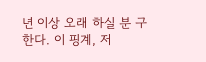년 이상 오래 하실 분 구한다. 이 핑계, 저